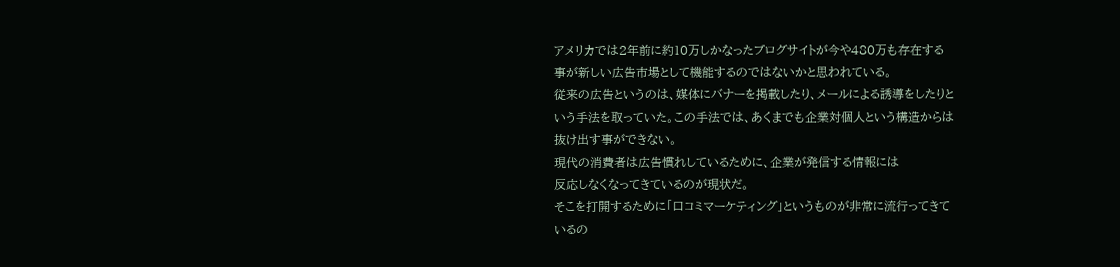アメリカでは2年前に約10万しかなったブログサイトが今や480万も存在する
事が新しい広告市場として機能するのではないかと思われている。
従来の広告というのは、媒体にバナーを掲載したり、メールによる誘導をしたりと
いう手法を取っていた。この手法では、あくまでも企業対個人という構造からは
抜け出す事ができない。
現代の消費者は広告慣れしているために、企業が発信する情報には
反応しなくなってきているのが現状だ。
そこを打開するために「口コミマーケティング」というものが非常に流行ってきて
いるの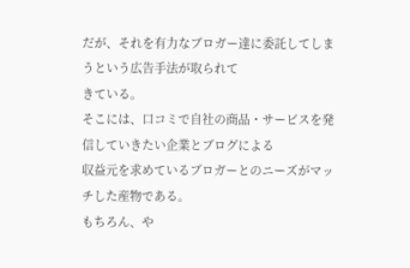だが、それを有力なブロガー達に委託してしまうという広告手法が取られて
きている。
そこには、口コミで自社の商品・サービスを発信していきたい企業とブログによる
収益元を求めているブロガーとのニーズがマッチした産物である。
もちろん、や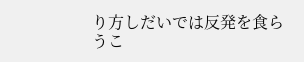り方しだいでは反発を食らうこ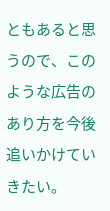ともあると思うので、このような広告の
あり方を今後追いかけていきたい。